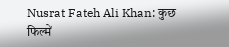Nusrat Fateh Ali Khan: कुछ फिल्में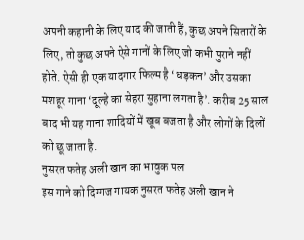अपनी कहानी के लिए याद की जाती हैं, कुछ अपने सितारों के लिए, तो कुछ अपने ऐसे गानों के लिए जो कभी पुराने नहीं होते. ऐसी ही एक यादगार फिल्म है ‘धड़कन’ और उसका मशहूर गाना ‘दूल्हे का सेहरा सुहाना लगता है’. करीब 25 साल बाद भी यह गाना शादियों में खूब बजता है और लोगों के दिलों को छू जाता है.
नुसरत फतेह अली खान का भावुक पल
इस गाने को दिग्गज गायक नुसरत फतेह अली खान ने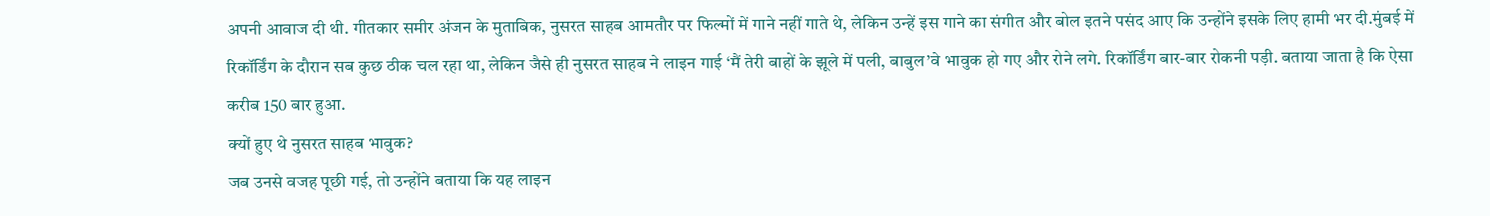अपनी आवाज दी थी. गीतकार समीर अंजन के मुताबिक, नुसरत साहब आमतौर पर फिल्मों में गाने नहीं गाते थे, लेकिन उन्हें इस गाने का संगीत और बोल इतने पसंद आए कि उन्होंने इसके लिए हामी भर दी.मुंबई में रिकॉर्डिंग के दौरान सब कुछ ठीक चल रहा था, लेकिन जैसे ही नुसरत साहब ने लाइन गाई ‘मैं तेरी बाहों के झूले में पली, बाबुल’वे भावुक हो गए और रोने लगे. रिकॉर्डिंग बार-बार रोकनी पड़ी. बताया जाता है कि ऐसा करीब 150 बार हुआ.
क्यों हुए थे नुसरत साहब भावुक?
जब उनसे वजह पूछी गई, तो उन्होंने बताया कि यह लाइन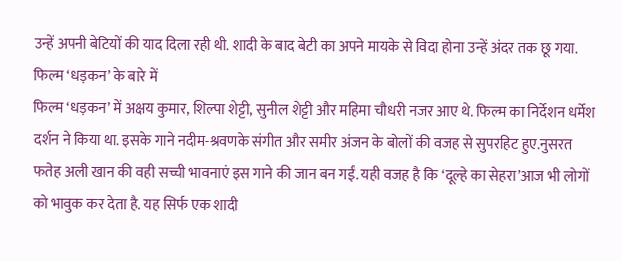उन्हें अपनी बेटियों की याद दिला रही थी. शादी के बाद बेटी का अपने मायके से विदा होना उन्हें अंदर तक छू गया.
फिल्म ‘धड़कन’ के बारे में
फिल्म ‘धड़कन’ में अक्षय कुमार, शिल्पा शेट्टी, सुनील शेट्टी और महिमा चौधरी नजर आए थे. फिल्म का निर्देशन धर्मेश दर्शन ने किया था. इसके गाने नदीम-श्रवणके संगीत और समीर अंजन के बोलों की वजह से सुपरहिट हुए.नुसरत फतेह अली खान की वही सच्ची भावनाएं इस गाने की जान बन गईं. यही वजह है कि ‘दूल्हे का सेहरा’आज भी लोगों को भावुक कर देता है. यह सिर्फ एक शादी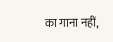का गाना नहीं,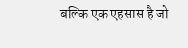बल्कि एक एहसास है जो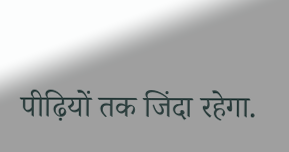पीढ़ियों तक जिंदा रहेगा.